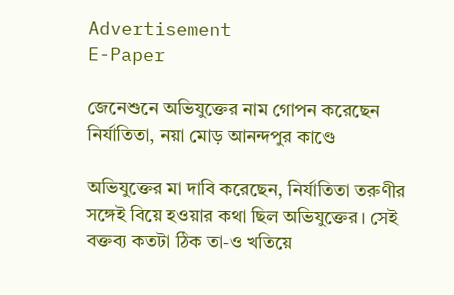Advertisement
E-Paper

জেনেশুনে অভিযুক্তের নাম গোপন করেছেন নির্যাতিতা, নয়া মোড় আনন্দপুর কাণ্ডে

অভিযুক্তের মা দাবি করেছেন, নির্যাতিতা তরুণীর সঙ্গেই বিয়ে হওয়ার কথা ছিল অভিযুক্তের। সেই বক্তব্য কতটা ঠিক তা-ও খতিয়ে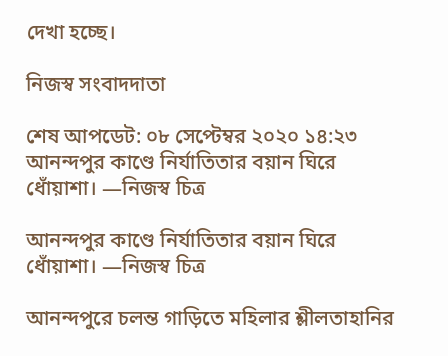দেখা হচ্ছে।

নিজস্ব সংবাদদাতা

শেষ আপডেট: ০৮ সেপ্টেম্বর ২০২০ ১৪:২৩
আনন্দপুর কাণ্ডে নির্যাতিতার বয়ান ঘিরে ধোঁয়াশা। —নিজস্ব চিত্র

আনন্দপুর কাণ্ডে নির্যাতিতার বয়ান ঘিরে ধোঁয়াশা। —নিজস্ব চিত্র

আনন্দপুরে চলন্ত গাড়িতে মহিলার শ্লীলতাহানির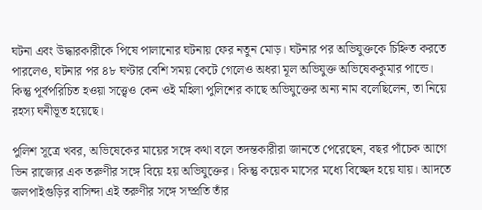ঘটনা এবং উদ্ধারকারীকে পিষে পালানোর ঘটনায় ফের নতুন মোড়। ঘটনার পর অভিযুক্তকে চিহ্নিত করতে পারলেও, ঘটনার পর ৪৮ ঘণ্টার বেশি সময় কেটে গেলেও অধরা মূল অভিযুক্ত অভিষেককুমার পান্ডে। কিন্তু পূর্বপরিচিত হওয়া সত্ত্বেও কেন ওই মহিলা পুলিশের কাছে অভিযুক্তের অন্য নাম বলেছিলেন, তা নিয়ে রহস্য ঘনীভূত হয়েছে।

পুলিশ সূত্রে খবর, অভিষেকের মায়ের সঙ্গে কথা বলে তদন্তকারীরা জানতে পেরেছেন, বছর পাঁচেক আগে ভিন রাজ্যের এক তরুণীর সঙ্গে বিয়ে হয় অভিযুক্তের। কিন্তু কয়েক মাসের মধ্যে বিচ্ছেদ হয়ে যায়। আদতে জলপাইগুড়ির বাসিন্দা এই তরুণীর সঙ্গে সম্প্রতি তাঁর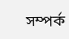সম্পর্ক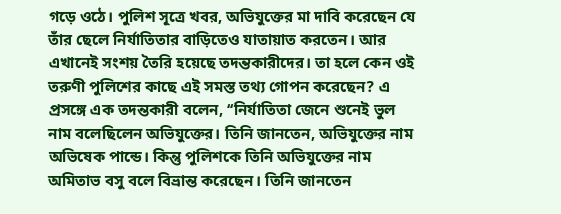গড়ে ওঠে। পুলিশ সূত্রে খবর, অভিযুক্তের মা দাবি করেছেন যে তাঁর ছেলে নির্যাতিতার বাড়িতেও যাতায়াত করতেন। আর এখানেই সংশয় তৈরি হয়েছে তদন্তকারীদের। তা হলে কেন ওই তরুণী পুলিশের কাছে এই সমস্ত তথ্য গোপন করেছেন? এ প্রসঙ্গে এক তদন্তকারী বলেন, ‘‘নির্যাতিতা জেনে শুনেই ভুল নাম বলেছিলেন অভিযুক্তের। তিনি জানতেন, অভিযুক্তের নাম অভিষেক পান্ডে। কিন্তু পুলিশকে তিনি অভিযুক্তের নাম অমিতাভ বসু বলে বিভ্রান্ত করেছেন। তিনি জানতেন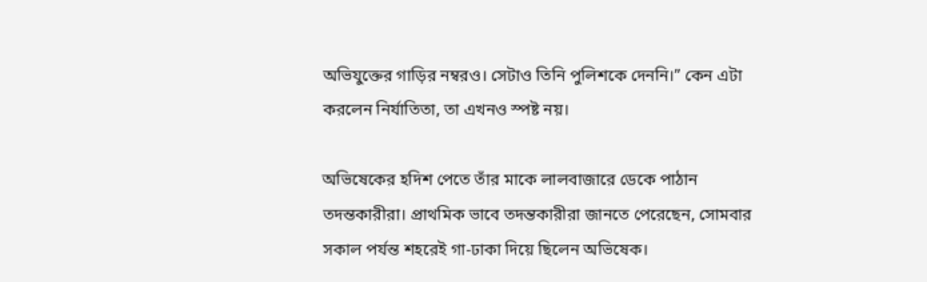অভিযুক্তের গাড়ির নম্বরও। সেটাও তিনি পুলিশকে দেননি।” কেন এটা করলেন নির্যাতিতা, তা এখনও স্পষ্ট নয়।

অভিষেকের হদিশ পেতে তাঁর মাকে লালবাজারে ডেকে পাঠান তদন্তকারীরা। প্রাথমিক ভাবে তদন্তকারীরা জানতে পেরেছেন, সোমবার সকাল পর্যন্ত শহরেই গা-ঢাকা দিয়ে ছিলেন অভিষেক।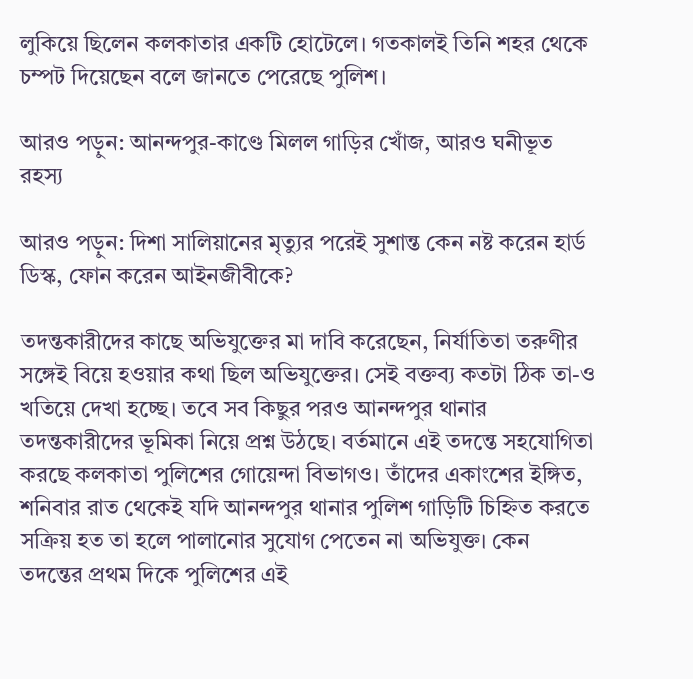লুকিয়ে ছিলেন কলকাতার একটি হোটেলে। গতকালই তিনি শহর থেকে চম্পট দিয়েছেন বলে জানতে পেরেছে পুলিশ।

আরও পড়ুন: আনন্দপুর-কাণ্ডে মিলল গাড়ির খোঁজ, আরও ঘনীভূত রহস্য

আরও পড়ুন: দিশা সালিয়ানের মৃত্যুর পরেই সুশান্ত কেন নষ্ট করেন হার্ড ডিস্ক, ফোন করেন আইনজীবীকে?

তদন্তকারীদের কাছে অভিযুক্তের মা দাবি করেছেন, নির্যাতিতা তরুণীর সঙ্গেই বিয়ে হওয়ার কথা ছিল অভিযুক্তের। সেই বক্তব্য কতটা ঠিক তা-ও খতিয়ে দেখা হচ্ছে। তবে সব কিছুর পরও আনন্দপুর থানার তদন্তকারীদের ভূমিকা নিয়ে প্রশ্ন উঠছে। বর্তমানে এই তদন্তে সহযোগিতা করছে কলকাতা পুলিশের গোয়েন্দা বিভাগও। তাঁদের একাংশের ইঙ্গিত, শনিবার রাত থেকেই যদি আনন্দপুর থানার পুলিশ গাড়িটি চিহ্নিত করতে সক্রিয় হত তা হলে পালানোর সুযোগ পেতেন না অভিযুক্ত। কেন তদন্তের প্রথম দিকে পুলিশের এই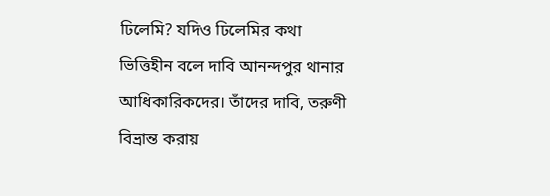ঢিলেমি? যদিও ঢিলেমির কথা ভিত্তিহীন বলে দাবি আনন্দপুর থানার আধিকারিকদের। তাঁদের দাবি, তরুণী বিভ্রান্ত করায়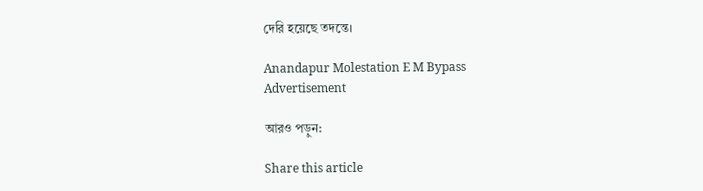দেরি হয়েছে তদন্তে।

Anandapur Molestation E M Bypass
Advertisement

আরও পড়ুন:

Share this article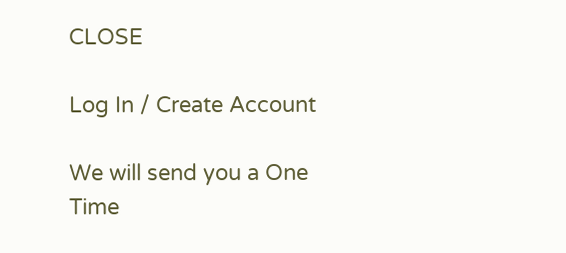CLOSE

Log In / Create Account

We will send you a One Time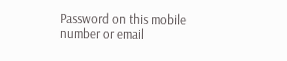Password on this mobile number or email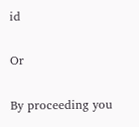id

Or

By proceeding you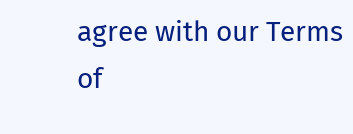agree with our Terms of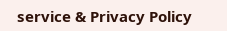service & Privacy Policy